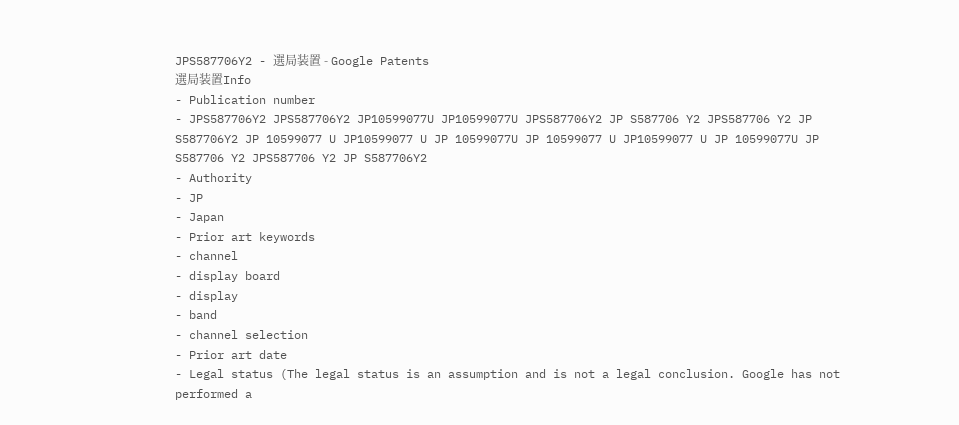JPS587706Y2 - 選局装置 - Google Patents
選局装置Info
- Publication number
- JPS587706Y2 JPS587706Y2 JP10599077U JP10599077U JPS587706Y2 JP S587706 Y2 JPS587706 Y2 JP S587706Y2 JP 10599077 U JP10599077 U JP 10599077U JP 10599077 U JP10599077 U JP 10599077U JP S587706 Y2 JPS587706 Y2 JP S587706Y2
- Authority
- JP
- Japan
- Prior art keywords
- channel
- display board
- display
- band
- channel selection
- Prior art date
- Legal status (The legal status is an assumption and is not a legal conclusion. Google has not performed a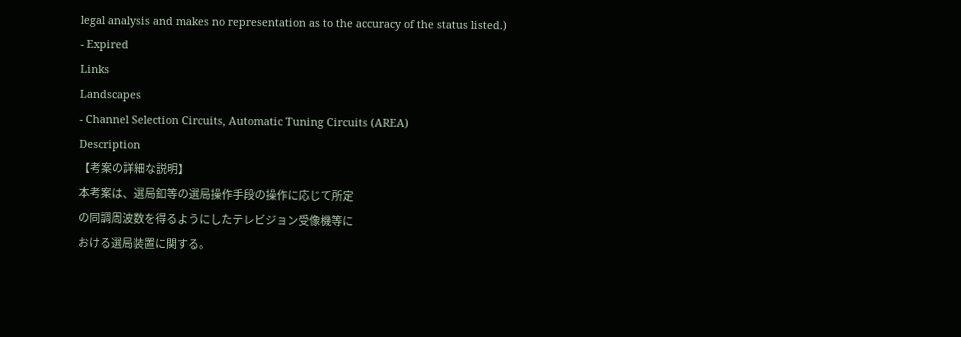legal analysis and makes no representation as to the accuracy of the status listed.)
- Expired
Links
Landscapes
- Channel Selection Circuits, Automatic Tuning Circuits (AREA)
Description
【考案の詳細な説明】
本考案は、選局釦等の選局操作手段の操作に応じて所定
の同調周波数を得るようにしたテレビジョン受像機等に
おける選局装置に関する。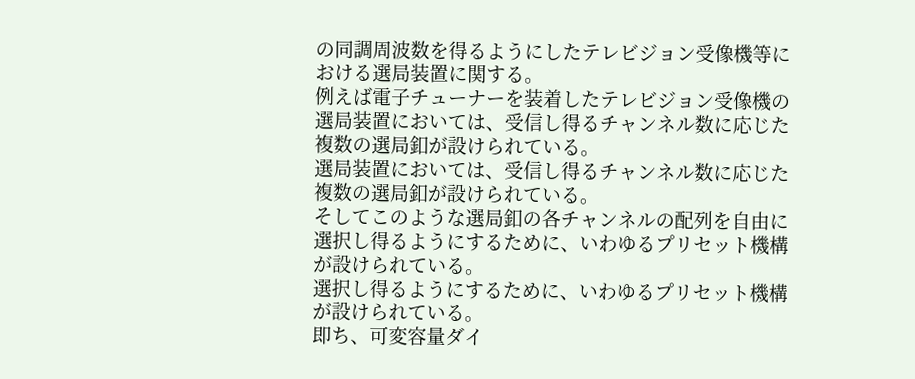の同調周波数を得るようにしたテレビジョン受像機等に
おける選局装置に関する。
例えば電子チューナーを装着したテレビジョン受像機の
選局装置においては、受信し得るチャンネル数に応じた
複数の選局釦が設けられている。
選局装置においては、受信し得るチャンネル数に応じた
複数の選局釦が設けられている。
そしてこのような選局釦の各チャンネルの配列を自由に
選択し得るようにするために、いわゆるプリセット機構
が設けられている。
選択し得るようにするために、いわゆるプリセット機構
が設けられている。
即ち、可変容量ダイ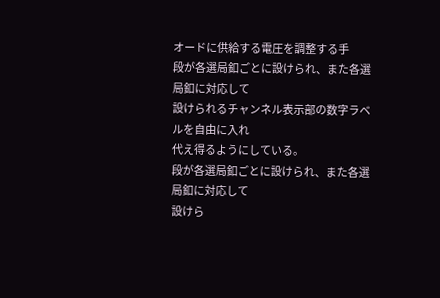オードに供給する電圧を調整する手
段が各選局釦ごとに設けられ、また各選局釦に対応して
設けられるチャンネル表示部の数字ラベルを自由に入れ
代え得るようにしている。
段が各選局釦ごとに設けられ、また各選局釦に対応して
設けら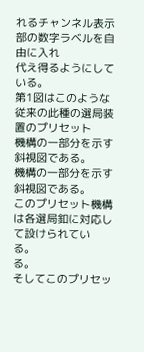れるチャンネル表示部の数字ラベルを自由に入れ
代え得るようにしている。
第1図はこのような従来の此種の選局装置のプリセット
機構の一部分を示す斜視図である。
機構の一部分を示す斜視図である。
このプリセット機構は各選局釦に対応して設けられてい
る。
る。
そしてこのプリセッ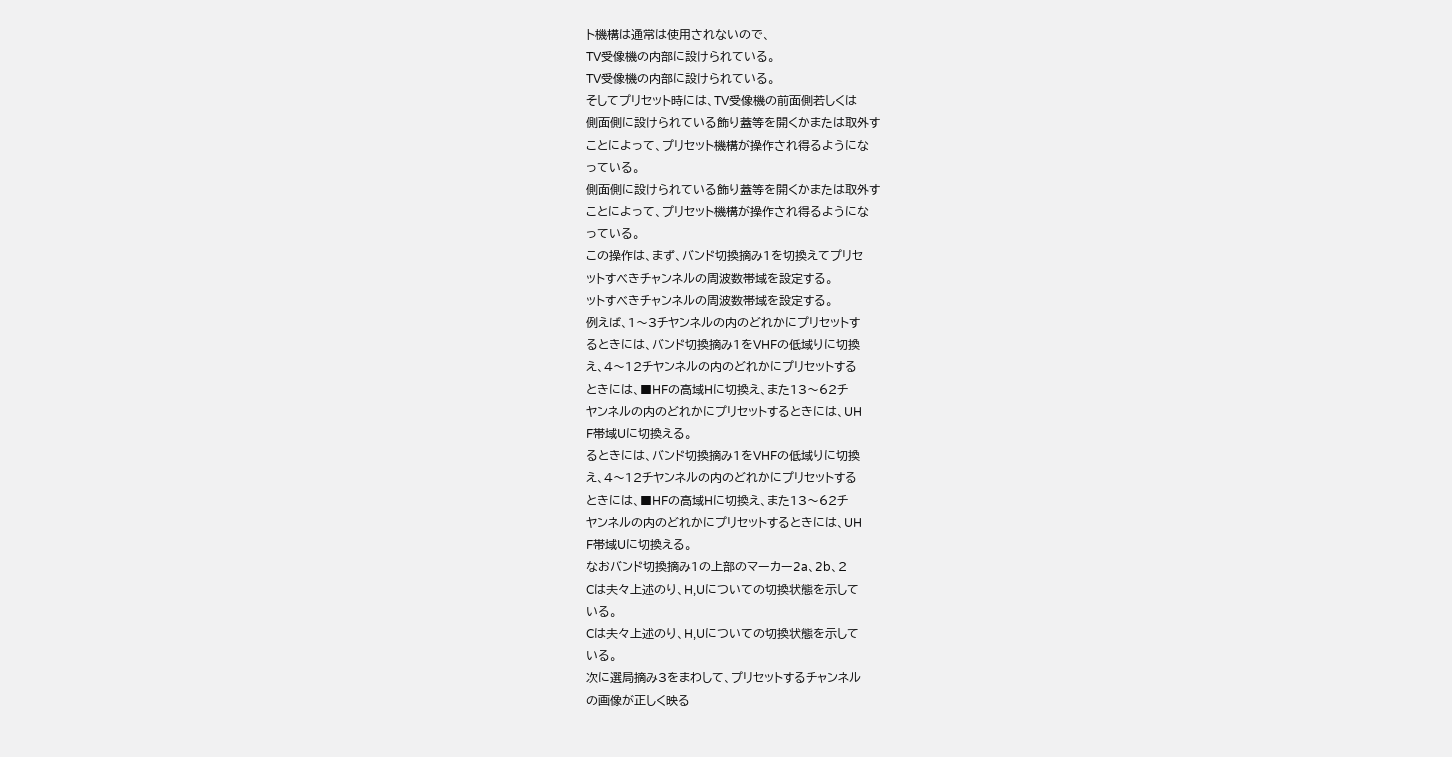ト機構は通常は使用されないので、
TV受像機の内部に設けられている。
TV受像機の内部に設けられている。
そしてプリセット時には、TV受像機の前面側若しくは
側面側に設けられている飾り蓋等を開くかまたは取外す
ことによって、プリセット機構が操作され得るようにな
っている。
側面側に設けられている飾り蓋等を開くかまたは取外す
ことによって、プリセット機構が操作され得るようにな
っている。
この操作は、まず、バンド切換摘み1を切換えてプリセ
ットすべきチャンネルの周波数帯域を設定する。
ットすべきチャンネルの周波数帯域を設定する。
例えば、1〜3チヤンネルの内のどれかにプリセットす
るときには、バンド切換摘み1をVHFの低域りに切換
え、4〜12チヤンネルの内のどれかにプリセットする
ときには、■HFの高域Hに切換え、また13〜62チ
ヤンネルの内のどれかにプリセットするときには、UH
F帯域Uに切換える。
るときには、バンド切換摘み1をVHFの低域りに切換
え、4〜12チヤンネルの内のどれかにプリセットする
ときには、■HFの高域Hに切換え、また13〜62チ
ヤンネルの内のどれかにプリセットするときには、UH
F帯域Uに切換える。
なおバンド切換摘み1の上部のマーカー2a、2b、2
Cは夫々上述のり、H,Uについての切換状態を示して
いる。
Cは夫々上述のり、H,Uについての切換状態を示して
いる。
次に選局摘み3をまわして、プリセットするチャンネル
の画像が正しく映る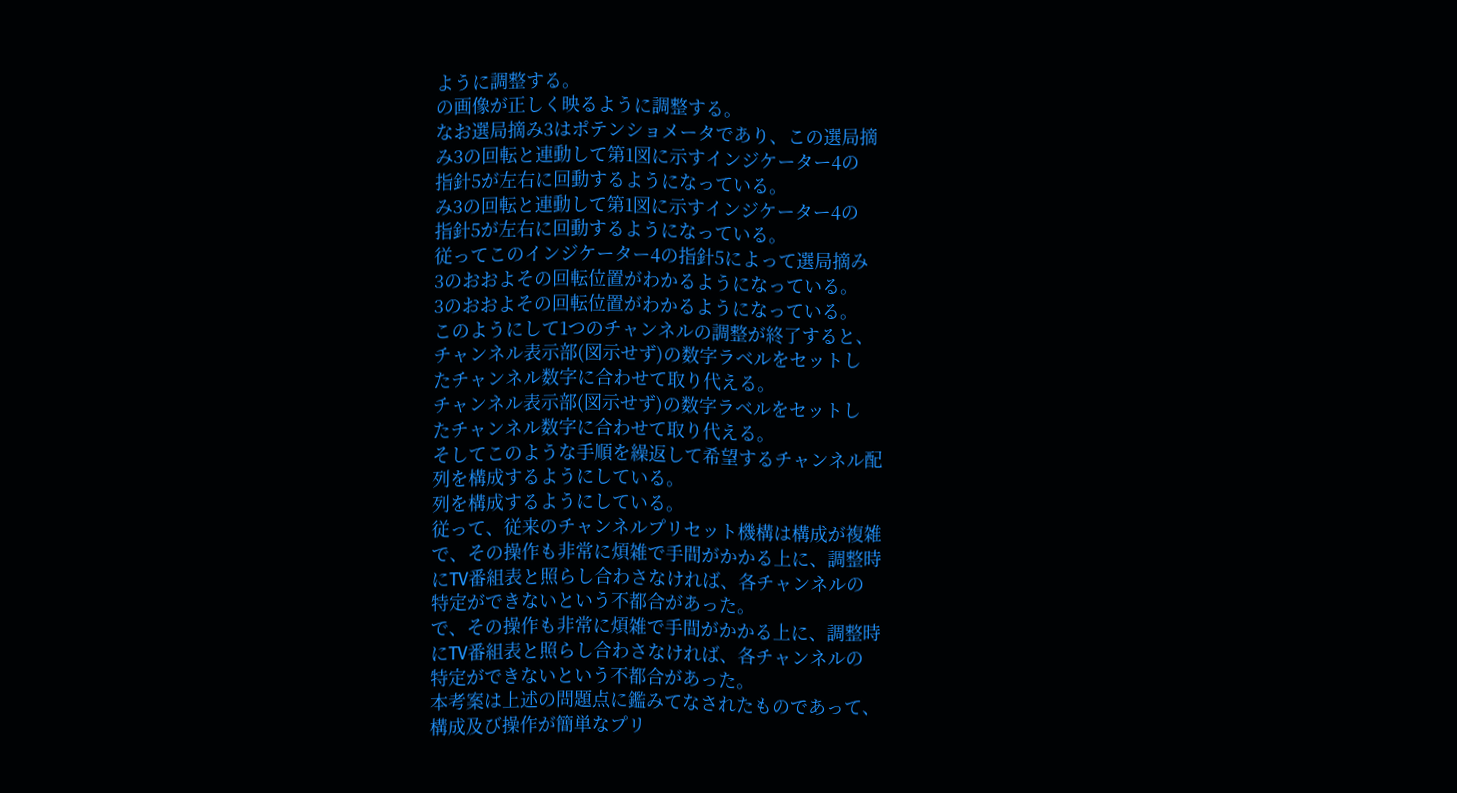ように調整する。
の画像が正しく映るように調整する。
なお選局摘み3はポテンショメータであり、この選局摘
み3の回転と連動して第1図に示すインジケーター4の
指針5が左右に回動するようになっている。
み3の回転と連動して第1図に示すインジケーター4の
指針5が左右に回動するようになっている。
従ってこのインジケーター4の指針5によって選局摘み
3のおおよその回転位置がわかるようになっている。
3のおおよその回転位置がわかるようになっている。
このようにして1つのチャンネルの調整が終了すると、
チャンネル表示部(図示せず)の数字ラベルをセットし
たチャンネル数字に合わせて取り代える。
チャンネル表示部(図示せず)の数字ラベルをセットし
たチャンネル数字に合わせて取り代える。
そしてこのような手順を繰返して希望するチャンネル配
列を構成するようにしている。
列を構成するようにしている。
従って、従来のチャンネルプリセット機構は構成が複雑
で、その操作も非常に煩雑で手間がかかる上に、調整時
にTV番組表と照らし合わさなければ、各チャンネルの
特定ができないという不都合があった。
で、その操作も非常に煩雑で手間がかかる上に、調整時
にTV番組表と照らし合わさなければ、各チャンネルの
特定ができないという不都合があった。
本考案は上述の問題点に鑑みてなされたものであって、
構成及び操作が簡単なプリ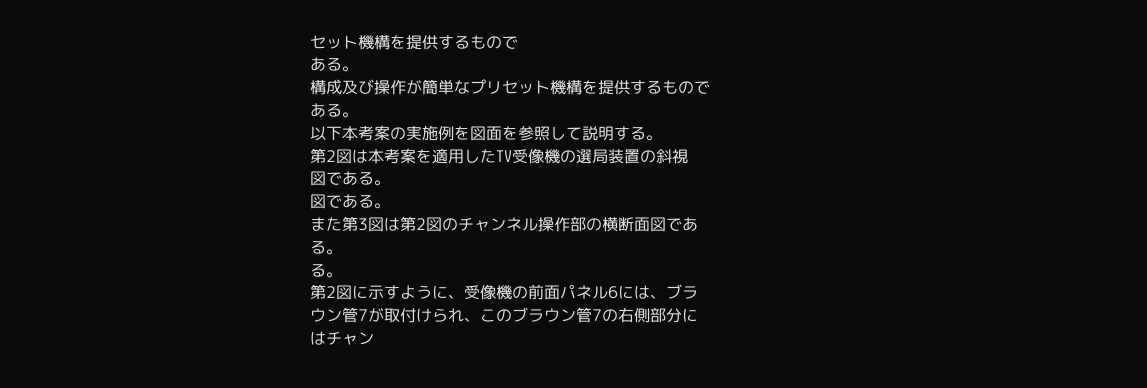セット機構を提供するもので
ある。
構成及び操作が簡単なプリセット機構を提供するもので
ある。
以下本考案の実施例を図面を参照して説明する。
第2図は本考案を適用したTV受像機の選局装置の斜視
図である。
図である。
また第3図は第2図のチャンネル操作部の横断面図であ
る。
る。
第2図に示すように、受像機の前面パネル6には、ブラ
ウン管7が取付けられ、このブラウン管7の右側部分に
はチャン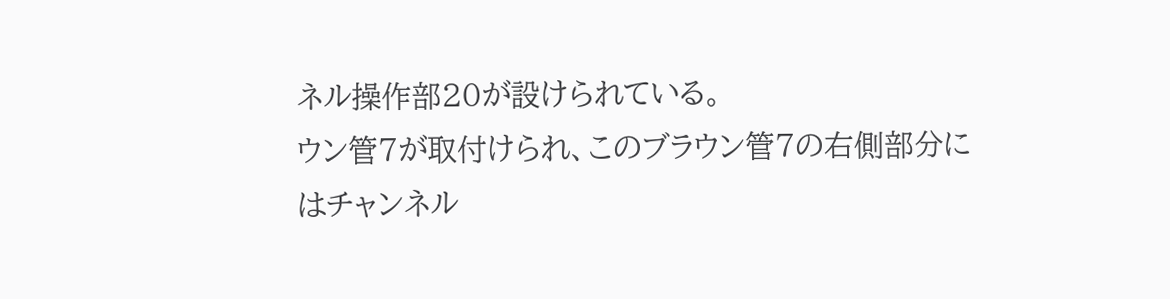ネル操作部20が設けられている。
ウン管7が取付けられ、このブラウン管7の右側部分に
はチャンネル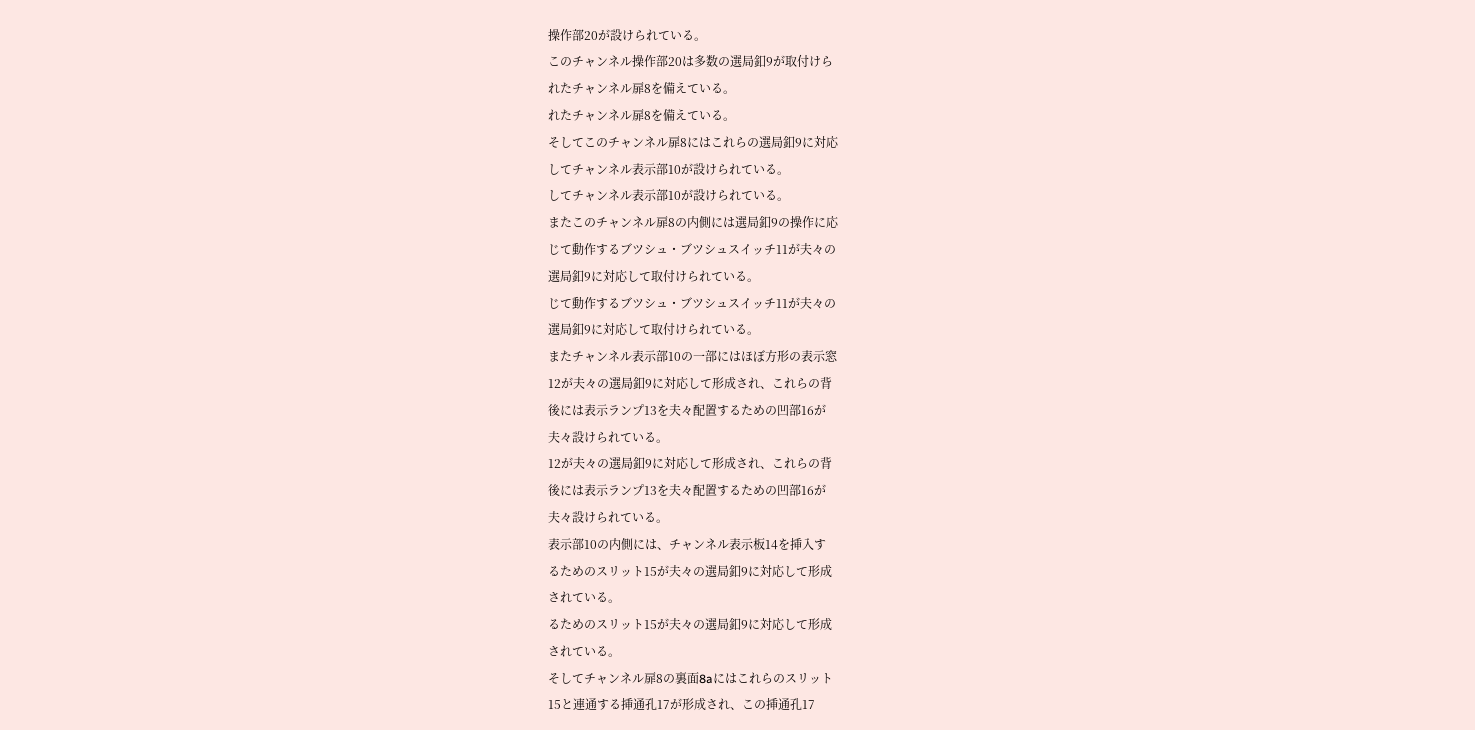操作部20が設けられている。
このチャンネル操作部20は多数の選局釦9が取付けら
れたチャンネル扉8を備えている。
れたチャンネル扉8を備えている。
そしてこのチャンネル扉8にはこれらの選局釦9に対応
してチャンネル表示部10が設けられている。
してチャンネル表示部10が設けられている。
またこのチャンネル扉8の内側には選局釦9の操作に応
じて動作するブツシュ・ブツシュスイッチ11が夫々の
選局釦9に対応して取付けられている。
じて動作するブツシュ・ブツシュスイッチ11が夫々の
選局釦9に対応して取付けられている。
またチャンネル表示部10の一部にはほぼ方形の表示窓
12が夫々の選局釦9に対応して形成され、これらの背
後には表示ランプ13を夫々配置するための凹部16が
夫々設けられている。
12が夫々の選局釦9に対応して形成され、これらの背
後には表示ランプ13を夫々配置するための凹部16が
夫々設けられている。
表示部10の内側には、チャンネル表示板14を挿入す
るためのスリット15が夫々の選局釦9に対応して形成
されている。
るためのスリット15が夫々の選局釦9に対応して形成
されている。
そしてチャンネル扉8の裏面8aにはこれらのスリット
15と連通する挿通孔17が形成され、この挿通孔17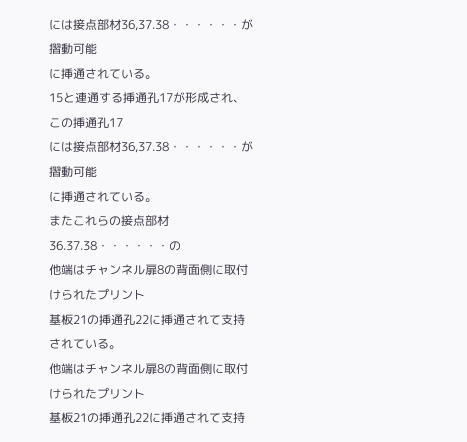には接点部材36,37.38・・・・・・が摺動可能
に挿通されている。
15と連通する挿通孔17が形成され、この挿通孔17
には接点部材36,37.38・・・・・・が摺動可能
に挿通されている。
またこれらの接点部材36.37.38・・・・・・の
他端はチャンネル扉8の背面側に取付けられたプリント
基板21の挿通孔22に挿通されて支持されている。
他端はチャンネル扉8の背面側に取付けられたプリント
基板21の挿通孔22に挿通されて支持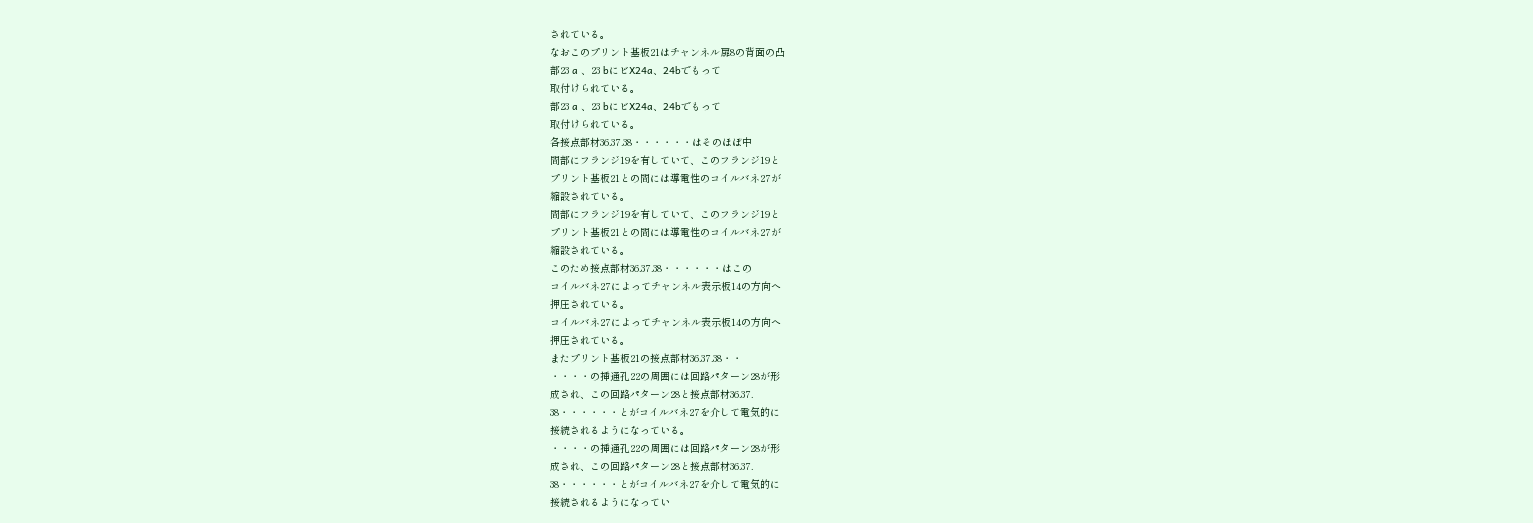されている。
なおこのプリント基板21はチャンネル扉8の背面の凸
部23 a 、23 bにビX24a、24bでもって
取付けられている。
部23 a 、23 bにビX24a、24bでもって
取付けられている。
各接点部材36.37.38・・・・・・はそのほぼ中
間部にフランジ19を有していて、このフランジ19と
プリント基板21との間には導電性のコイルバネ27が
縮設されている。
間部にフランジ19を有していて、このフランジ19と
プリント基板21との間には導電性のコイルバネ27が
縮設されている。
このため接点部材36.37.38・・・・・・はこの
コイルバネ27によってチャンネル表示板14の方向へ
押圧されている。
コイルバネ27によってチャンネル表示板14の方向へ
押圧されている。
またプリント基板21の接点部材36.37.38・・
・・・・の挿通孔22の周囲には回路パターン28が形
成され、この回路パターン28と接点部材36.37.
38・・・・・・とがコイルバネ27を介して電気的に
接続されるようになっている。
・・・・の挿通孔22の周囲には回路パターン28が形
成され、この回路パターン28と接点部材36.37.
38・・・・・・とがコイルバネ27を介して電気的に
接続されるようになってい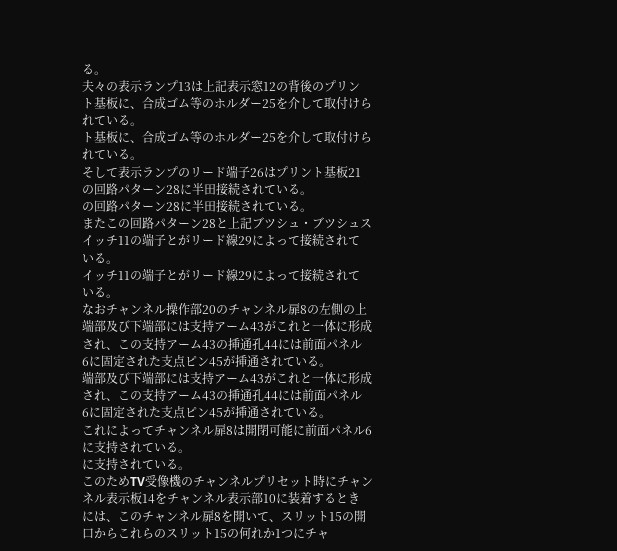る。
夫々の表示ランプ13は上記表示窓12の背後のプリン
ト基板に、合成ゴム等のホルダー25を介して取付けら
れている。
ト基板に、合成ゴム等のホルダー25を介して取付けら
れている。
そして表示ランプのリード端子26はプリント基板21
の回路パターン28に半田接続されている。
の回路パターン28に半田接続されている。
またこの回路パターン28と上記ブツシュ・ブツシュス
イッチ11の端子とがリード線29によって接続されて
いる。
イッチ11の端子とがリード線29によって接続されて
いる。
なおチャンネル操作部20のチャンネル扉8の左側の上
端部及び下端部には支持アーム43がこれと一体に形成
され、この支持アーム43の挿通孔44には前面パネル
6に固定された支点ピン45が挿通されている。
端部及び下端部には支持アーム43がこれと一体に形成
され、この支持アーム43の挿通孔44には前面パネル
6に固定された支点ピン45が挿通されている。
これによってチャンネル扉8は開閉可能に前面パネル6
に支持されている。
に支持されている。
このためTV受像機のチャンネルプリセット時にチャン
ネル表示板14をチャンネル表示部10に装着するとき
には、このチャンネル扉8を開いて、スリット15の開
口からこれらのスリット15の何れか1つにチャ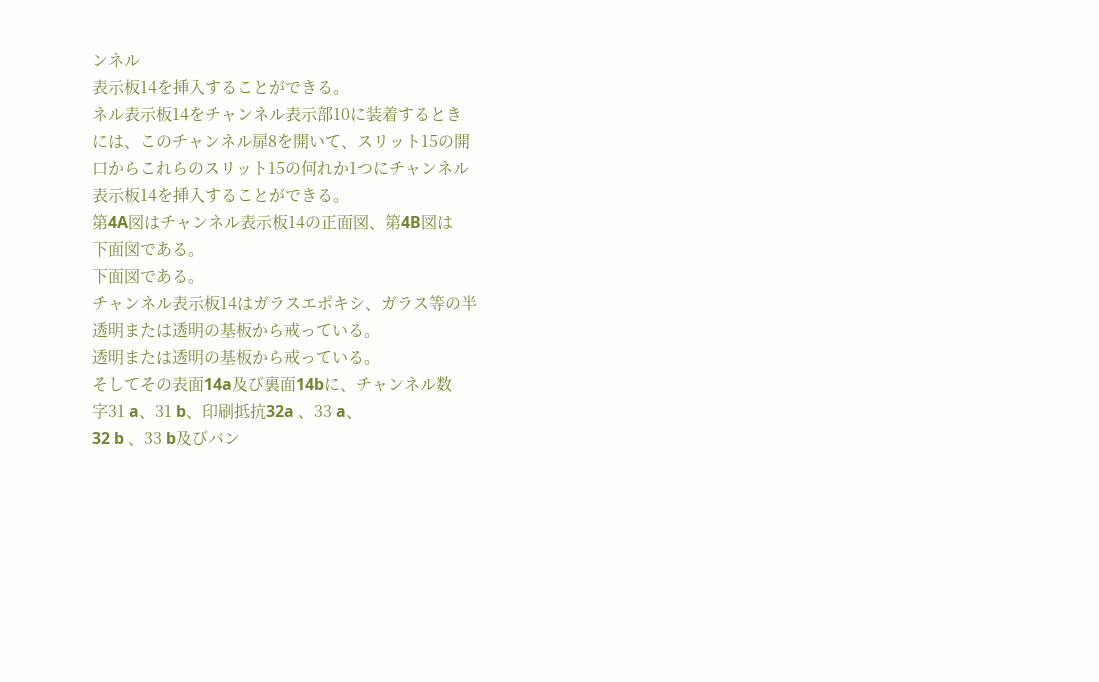ンネル
表示板14を挿入することができる。
ネル表示板14をチャンネル表示部10に装着するとき
には、このチャンネル扉8を開いて、スリット15の開
口からこれらのスリット15の何れか1つにチャンネル
表示板14を挿入することができる。
第4A図はチャンネル表示板14の正面図、第4B図は
下面図である。
下面図である。
チャンネル表示板14はガラスエポキシ、ガラス等の半
透明または透明の基板から戒っている。
透明または透明の基板から戒っている。
そしてその表面14a及び裏面14bに、チャンネル数
字31 a、31 b、印刷抵抗32a 、33 a、
32 b 、33 b及びバン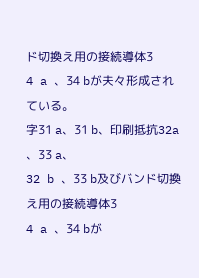ド切換え用の接続導体3
4 a 、34 bが夫々形成されている。
字31 a、31 b、印刷抵抗32a 、33 a、
32 b 、33 b及びバンド切換え用の接続導体3
4 a 、34 bが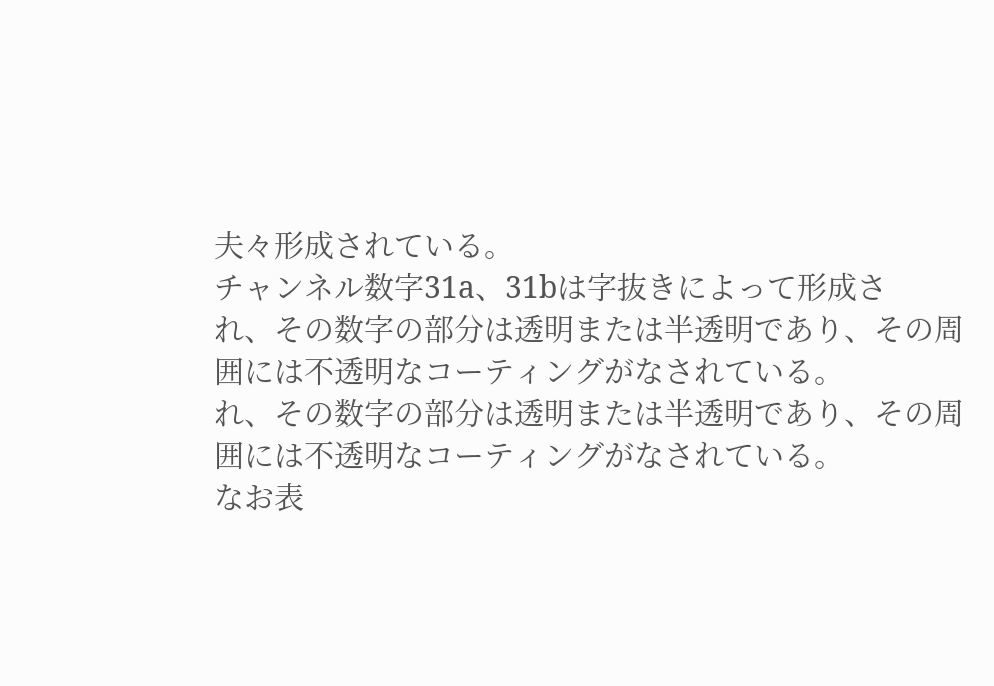夫々形成されている。
チャンネル数字31a、31bは字抜きによって形成さ
れ、その数字の部分は透明または半透明であり、その周
囲には不透明なコーティングがなされている。
れ、その数字の部分は透明または半透明であり、その周
囲には不透明なコーティングがなされている。
なお表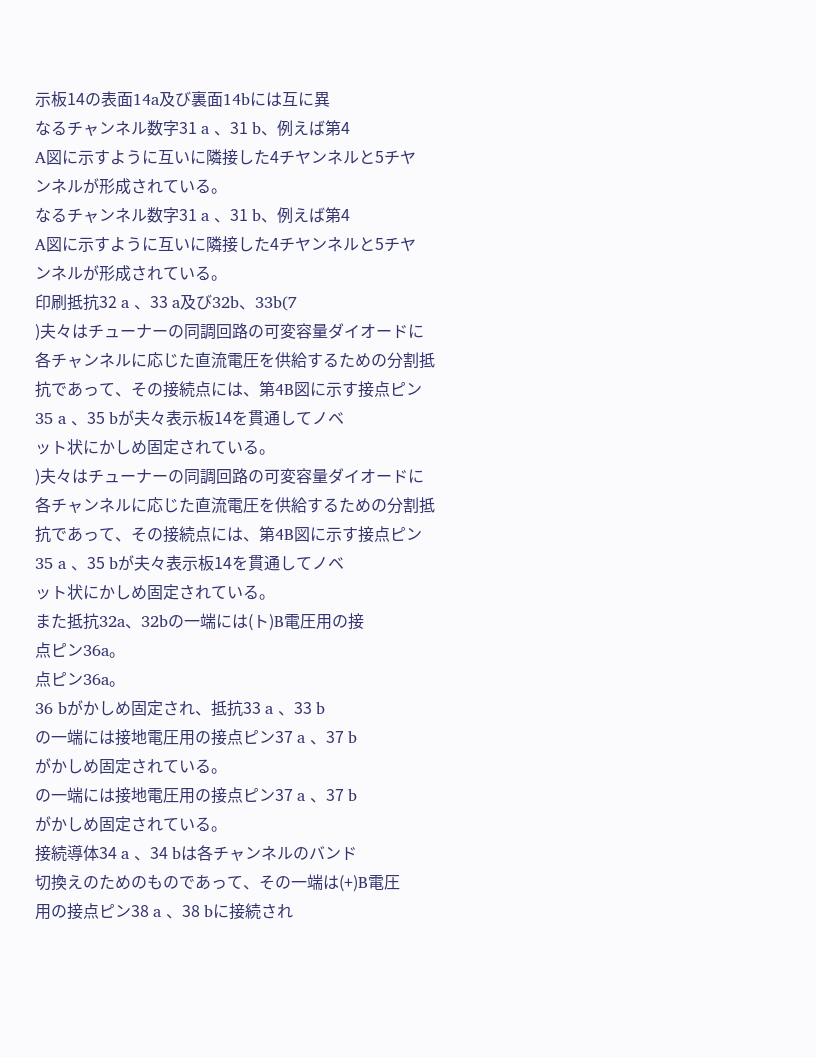示板14の表面14a及び裏面14bには互に異
なるチャンネル数字31 a 、31 b、例えば第4
A図に示すように互いに隣接した4チヤンネルと5チヤ
ンネルが形成されている。
なるチャンネル数字31 a 、31 b、例えば第4
A図に示すように互いに隣接した4チヤンネルと5チヤ
ンネルが形成されている。
印刷抵抗32 a 、33 a及び32b、33b(7
)夫々はチューナーの同調回路の可変容量ダイオードに
各チャンネルに応じた直流電圧を供給するための分割抵
抗であって、その接続点には、第4B図に示す接点ピン
35 a 、35 bが夫々表示板14を貫通してノベ
ット状にかしめ固定されている。
)夫々はチューナーの同調回路の可変容量ダイオードに
各チャンネルに応じた直流電圧を供給するための分割抵
抗であって、その接続点には、第4B図に示す接点ピン
35 a 、35 bが夫々表示板14を貫通してノベ
ット状にかしめ固定されている。
また抵抗32a、32bの一端には(ト)B電圧用の接
点ピン36a。
点ピン36a。
36 bがかしめ固定され、抵抗33 a 、33 b
の一端には接地電圧用の接点ピン37 a 、37 b
がかしめ固定されている。
の一端には接地電圧用の接点ピン37 a 、37 b
がかしめ固定されている。
接続導体34 a 、34 bは各チャンネルのバンド
切換えのためのものであって、その一端は(+)B電圧
用の接点ピン38 a 、38 bに接続され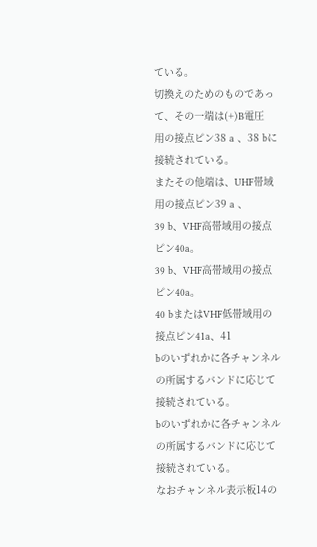ている。
切換えのためのものであって、その一端は(+)B電圧
用の接点ピン38 a 、38 bに接続されている。
またその他端は、UHF帯域用の接点ピン39 a 、
39 b、VHF高帯域用の接点ピン40a。
39 b、VHF高帯域用の接点ピン40a。
40 bまたはVHF低帯域用の接点ピン41a、41
bのいずれかに各チャンネルの所属するバンドに応じて
接続されている。
bのいずれかに各チャンネルの所属するバンドに応じて
接続されている。
なおチャンネル表示板14の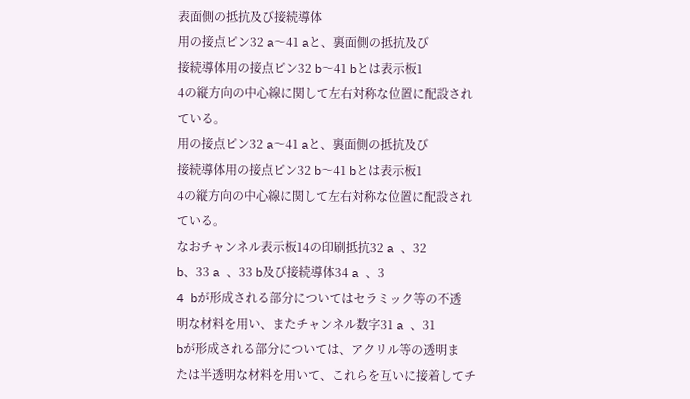表面側の抵抗及び接続導体
用の接点ピン32 a〜41 aと、裏面側の抵抗及び
接続導体用の接点ピン32 b〜41 bとは表示板1
4の縦方向の中心線に関して左右対称な位置に配設され
ている。
用の接点ピン32 a〜41 aと、裏面側の抵抗及び
接続導体用の接点ピン32 b〜41 bとは表示板1
4の縦方向の中心線に関して左右対称な位置に配設され
ている。
なおチャンネル表示板14の印刷抵抗32 a 、32
b、33 a 、33 b及び接続導体34 a 、3
4 bが形成される部分についてはセラミック等の不透
明な材料を用い、またチャンネル数字31 a 、31
bが形成される部分については、アクリル等の透明ま
たは半透明な材料を用いて、これらを互いに接着してチ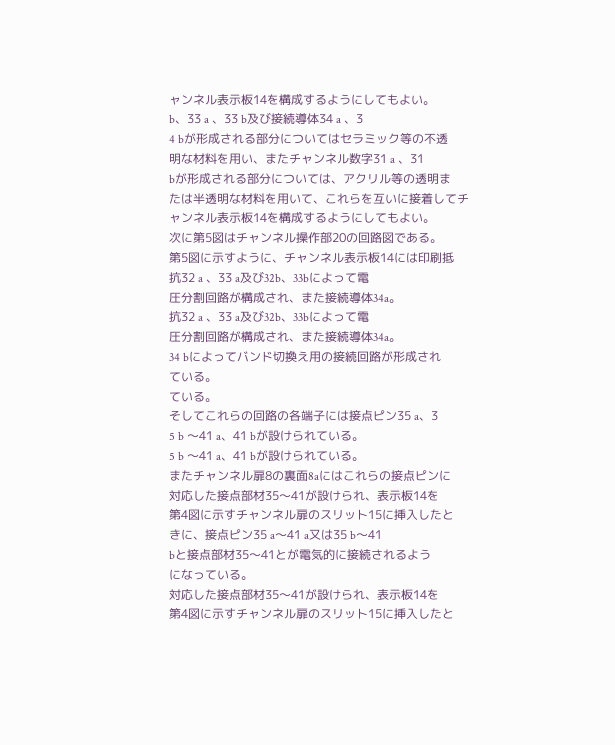ャンネル表示板14を構成するようにしてもよい。
b、33 a 、33 b及び接続導体34 a 、3
4 bが形成される部分についてはセラミック等の不透
明な材料を用い、またチャンネル数字31 a 、31
bが形成される部分については、アクリル等の透明ま
たは半透明な材料を用いて、これらを互いに接着してチ
ャンネル表示板14を構成するようにしてもよい。
次に第5図はチャンネル操作部20の回路図である。
第5図に示すように、チャンネル表示板14には印刷抵
抗32 a 、33 a及び32b、33bによって電
圧分割回路が構成され、また接続導体34a。
抗32 a 、33 a及び32b、33bによって電
圧分割回路が構成され、また接続導体34a。
34 bによってバンド切換え用の接続回路が形成され
ている。
ている。
そしてこれらの回路の各端子には接点ピン35 a、3
5 b 〜41 a、41 bが設けられている。
5 b 〜41 a、41 bが設けられている。
またチャンネル扉8の裏面8aにはこれらの接点ピンに
対応した接点部材35〜41が設けられ、表示板14を
第4図に示すチャンネル扉のスリット15に挿入したと
きに、接点ピン35 a〜41 a又は35 b〜41
bと接点部材35〜41とが電気的に接続されるよう
になっている。
対応した接点部材35〜41が設けられ、表示板14を
第4図に示すチャンネル扉のスリット15に挿入したと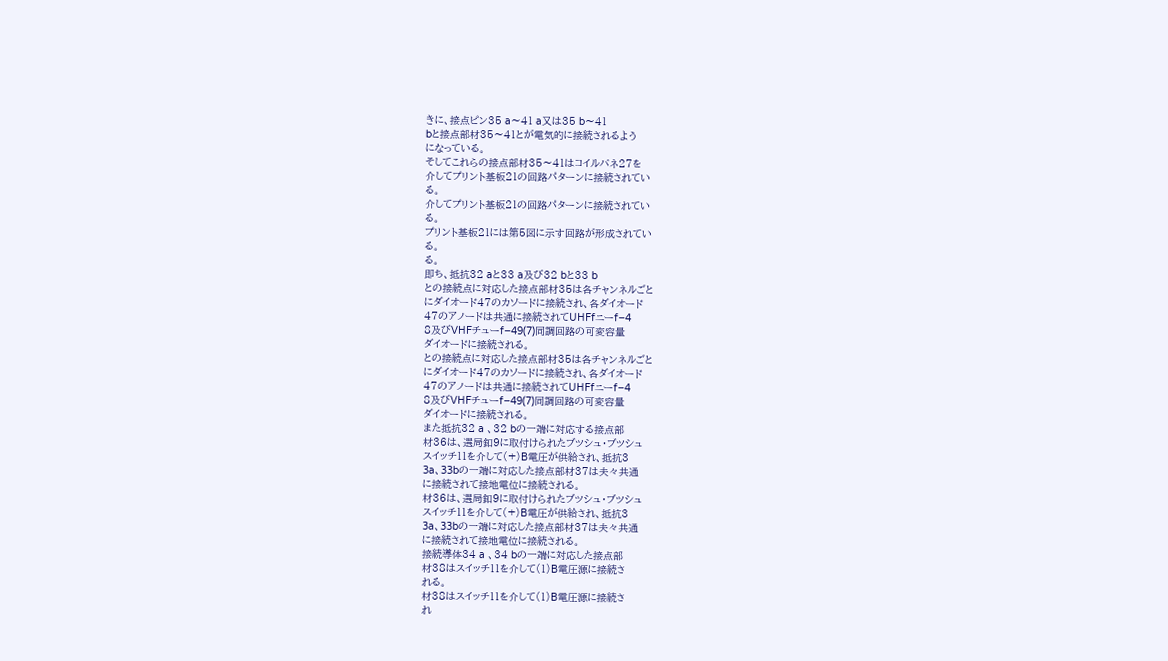きに、接点ピン35 a〜41 a又は35 b〜41
bと接点部材35〜41とが電気的に接続されるよう
になっている。
そしてこれらの接点部材35〜41はコイルバネ27を
介してプリント基板21の回路パターンに接続されてい
る。
介してプリント基板21の回路パターンに接続されてい
る。
プリント基板21には第5図に示す回路が形成されてい
る。
る。
即ち、抵抗32 aと33 a及び32 bと33 b
との接続点に対応した接点部材35は各チャンネルごと
にダイオード47のカソードに接続され、各ダイオード
47のアノードは共通に接続されてUHFfニーf−4
8及びVHFチューf−49(7)同調回路の可変容量
ダイオードに接続される。
との接続点に対応した接点部材35は各チャンネルごと
にダイオード47のカソードに接続され、各ダイオード
47のアノードは共通に接続されてUHFfニーf−4
8及びVHFチューf−49(7)同調回路の可変容量
ダイオードに接続される。
また抵抗32 a 、32 bの一端に対応する接点部
材36は、選局釦9に取付けられたブツシュ・ブツシュ
スイッチ11を介して(+)B電圧が供給され、抵抗3
3a、33bの一端に対応した接点部材37は夫々共通
に接続されて接地電位に接続される。
材36は、選局釦9に取付けられたブツシュ・ブツシュ
スイッチ11を介して(+)B電圧が供給され、抵抗3
3a、33bの一端に対応した接点部材37は夫々共通
に接続されて接地電位に接続される。
接続導体34 a 、34 bの一端に対応した接点部
材38はスイッチ11を介して(1)B電圧源に接続さ
れる。
材38はスイッチ11を介して(1)B電圧源に接続さ
れ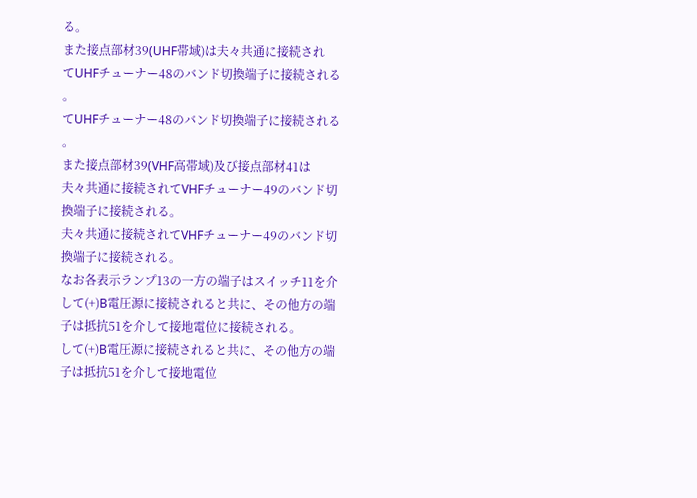る。
また接点部材39(UHF帯域)は夫々共通に接続され
てUHFチューナー48のバンド切換端子に接続される
。
てUHFチューナー48のバンド切換端子に接続される
。
また接点部材39(VHF高帯域)及び接点部材41は
夫々共通に接続されてVHFチューナー49のバンド切
換端子に接続される。
夫々共通に接続されてVHFチューナー49のバンド切
換端子に接続される。
なお各表示ランプ13の一方の端子はスイッチ11を介
して(+)B電圧源に接続されると共に、その他方の端
子は抵抗51を介して接地電位に接続される。
して(+)B電圧源に接続されると共に、その他方の端
子は抵抗51を介して接地電位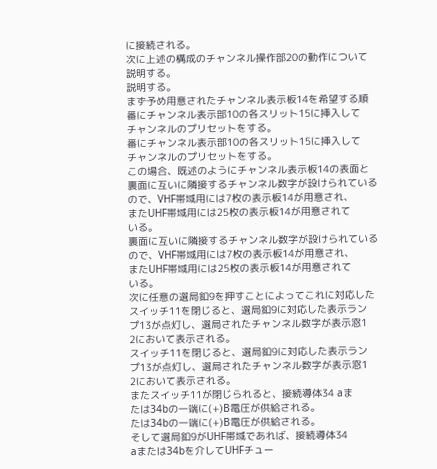に接続される。
次に上述の構成のチャンネル操作部20の動作について
説明する。
説明する。
まず予め用意されたチャンネル表示板14を希望する順
番にチャンネル表示部10の各スリット15に挿入して
チャンネルのプリセットをする。
番にチャンネル表示部10の各スリット15に挿入して
チャンネルのプリセットをする。
この場合、既述のようにチャンネル表示板14の表面と
裏面に互いに隣接するチャンネル数字が設けられている
ので、VHF帯域用には7枚の表示板14が用意され、
またUHF帯域用には25枚の表示板14が用意されて
いる。
裏面に互いに隣接するチャンネル数字が設けられている
ので、VHF帯域用には7枚の表示板14が用意され、
またUHF帯域用には25枚の表示板14が用意されて
いる。
次に任意の選局釦9を押すことによってこれに対応した
スイッチ11を閉じると、選局釦9に対応した表示ラン
プ13が点灯し、選局されたチャンネル数字が表示窓1
2において表示される。
スイッチ11を閉じると、選局釦9に対応した表示ラン
プ13が点灯し、選局されたチャンネル数字が表示窓1
2において表示される。
またスイッチ11が閉じられると、接続導体34 aま
たは34bの一端に(+)B電圧が供給される。
たは34bの一端に(+)B電圧が供給される。
そして選局釦9がUHF帯域であれば、接続導体34
aまたは34bを介してUHFチュー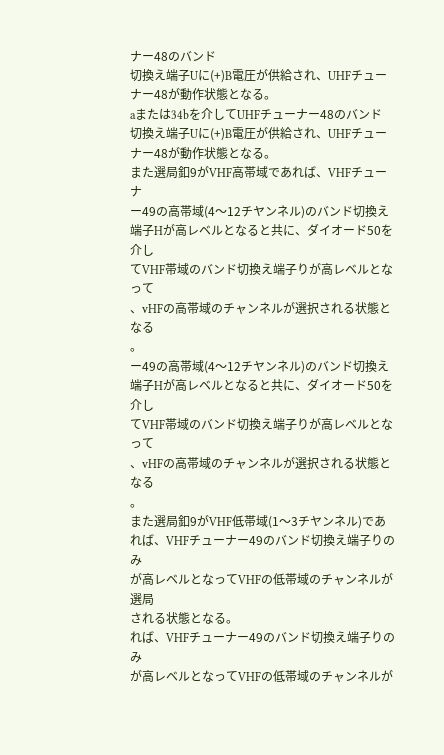ナー48のバンド
切換え端子Uに(+)B電圧が供給され、UHFチュー
ナー48が動作状態となる。
aまたは34bを介してUHFチューナー48のバンド
切換え端子Uに(+)B電圧が供給され、UHFチュー
ナー48が動作状態となる。
また選局釦9がVHF高帯域であれば、VHFチューナ
ー49の高帯域(4〜12チヤンネル)のバンド切換え
端子Hが高レベルとなると共に、ダイオード50を介し
てVHF帯域のバンド切換え端子りが高レベルとなって
、vHFの高帯域のチャンネルが選択される状態となる
。
ー49の高帯域(4〜12チヤンネル)のバンド切換え
端子Hが高レベルとなると共に、ダイオード50を介し
てVHF帯域のバンド切換え端子りが高レベルとなって
、vHFの高帯域のチャンネルが選択される状態となる
。
また選局釦9がVHF低帯域(1〜3チヤンネル)であ
れば、VHFチューナー49のバンド切換え端子りのみ
が高レベルとなってVHFの低帯域のチャンネルが選局
される状態となる。
れば、VHFチューナー49のバンド切換え端子りのみ
が高レベルとなってVHFの低帯域のチャンネルが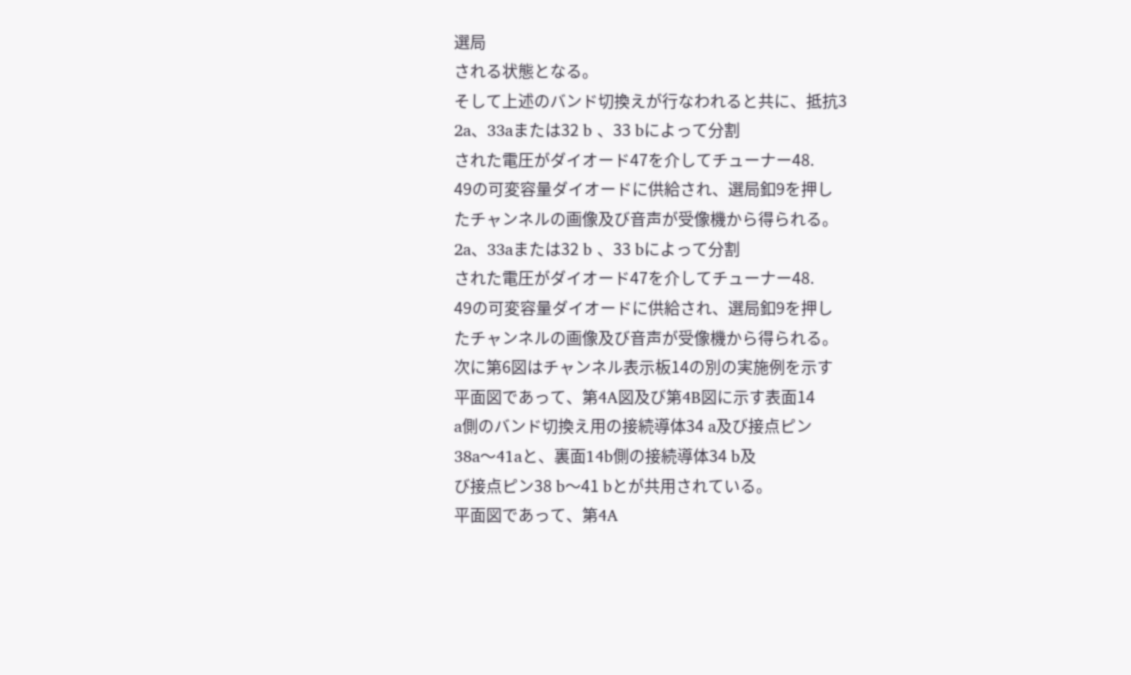選局
される状態となる。
そして上述のバンド切換えが行なわれると共に、抵抗3
2a、33aまたは32 b 、33 bによって分割
された電圧がダイオード47を介してチューナー48.
49の可変容量ダイオードに供給され、選局釦9を押し
たチャンネルの画像及び音声が受像機から得られる。
2a、33aまたは32 b 、33 bによって分割
された電圧がダイオード47を介してチューナー48.
49の可変容量ダイオードに供給され、選局釦9を押し
たチャンネルの画像及び音声が受像機から得られる。
次に第6図はチャンネル表示板14の別の実施例を示す
平面図であって、第4A図及び第4B図に示す表面14
a側のバンド切換え用の接続導体34 a及び接点ピン
38a〜41aと、裏面14b側の接続導体34 b及
び接点ピン38 b〜41 bとが共用されている。
平面図であって、第4A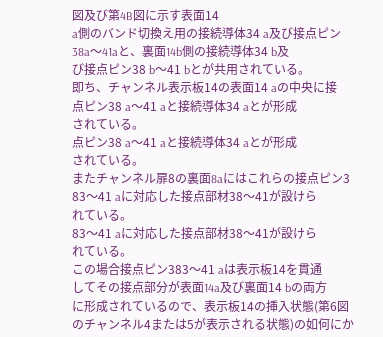図及び第4B図に示す表面14
a側のバンド切換え用の接続導体34 a及び接点ピン
38a〜41aと、裏面14b側の接続導体34 b及
び接点ピン38 b〜41 bとが共用されている。
即ち、チャンネル表示板14の表面14 aの中央に接
点ピン38 a〜41 aと接続導体34 aとが形成
されている。
点ピン38 a〜41 aと接続導体34 aとが形成
されている。
またチャンネル扉8の裏面8aにはこれらの接点ピン3
83〜41 aに対応した接点部材38〜41が設けら
れている。
83〜41 aに対応した接点部材38〜41が設けら
れている。
この場合接点ピン383〜41 aは表示板14を貫通
してその接点部分が表面14a及び裏面14 bの両方
に形成されているので、表示板14の挿入状態(第6図
のチャンネル4または5が表示される状態)の如何にか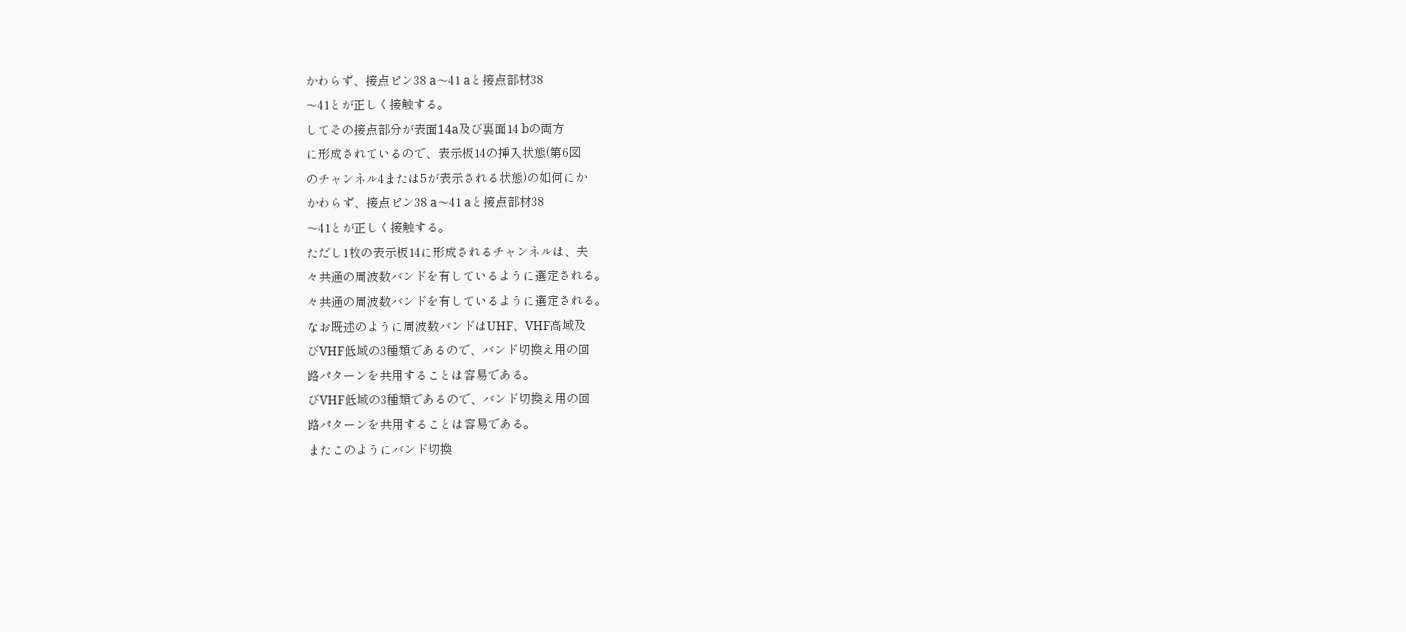かわらず、接点ピン38 a〜41 aと接点部材38
〜41とが正しく接触する。
してその接点部分が表面14a及び裏面14 bの両方
に形成されているので、表示板14の挿入状態(第6図
のチャンネル4または5が表示される状態)の如何にか
かわらず、接点ピン38 a〜41 aと接点部材38
〜41とが正しく接触する。
ただし1枚の表示板14に形成されるチャンネルは、夫
々共通の周波数バンドを有しているように選定される。
々共通の周波数バンドを有しているように選定される。
なお既述のように周波数バンドはUHF、VHF高域及
びVHF低域の3種類であるので、バンド切換え用の回
路パターンを共用することは容易である。
びVHF低域の3種類であるので、バンド切換え用の回
路パターンを共用することは容易である。
またこのようにバンド切換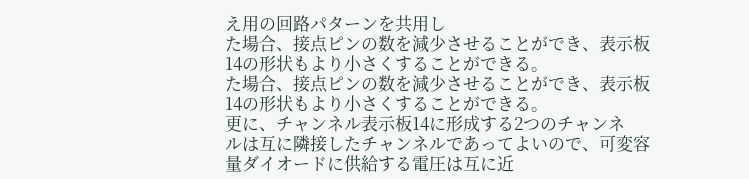え用の回路パターンを共用し
た場合、接点ピンの数を減少させることができ、表示板
14の形状もより小さくすることができる。
た場合、接点ピンの数を減少させることができ、表示板
14の形状もより小さくすることができる。
更に、チャンネル表示板14に形成する2つのチャンネ
ルは互に隣接したチャンネルであってよいので、可変容
量ダイオードに供給する電圧は互に近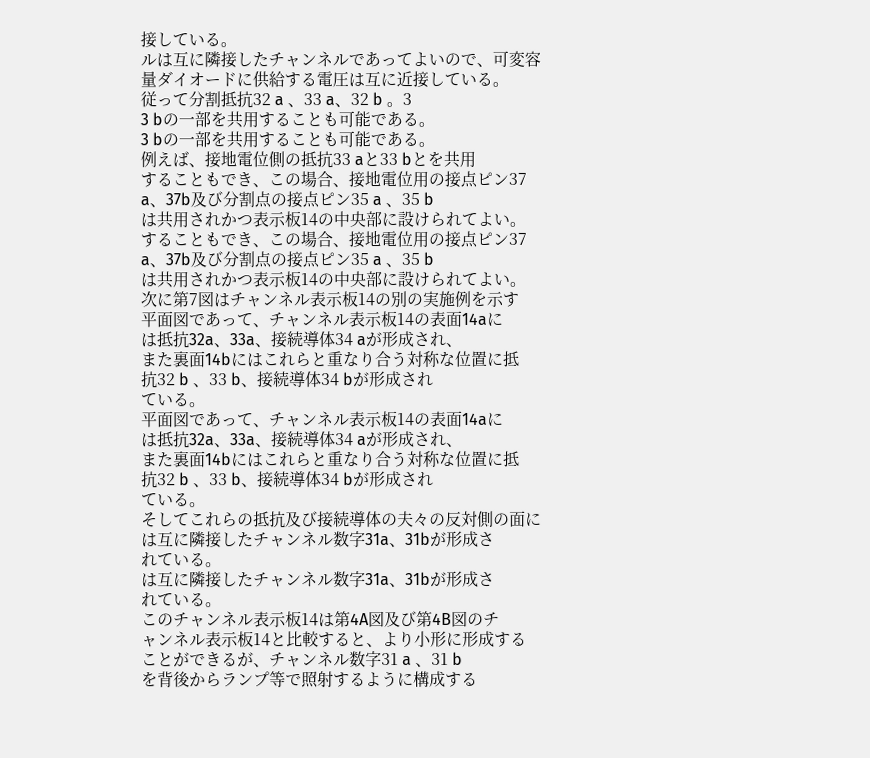接している。
ルは互に隣接したチャンネルであってよいので、可変容
量ダイオードに供給する電圧は互に近接している。
従って分割抵抗32 a 、33 a、32 b 。3
3 bの一部を共用することも可能である。
3 bの一部を共用することも可能である。
例えば、接地電位側の抵抗33 aと33 bとを共用
することもでき、この場合、接地電位用の接点ピン37
a、37b及び分割点の接点ピン35 a 、35 b
は共用されかつ表示板14の中央部に設けられてよい。
することもでき、この場合、接地電位用の接点ピン37
a、37b及び分割点の接点ピン35 a 、35 b
は共用されかつ表示板14の中央部に設けられてよい。
次に第7図はチャンネル表示板14の別の実施例を示す
平面図であって、チャンネル表示板14の表面14aに
は抵抗32a、33a、接続導体34 aが形成され、
また裏面14bにはこれらと重なり合う対称な位置に抵
抗32 b 、33 b、接続導体34 bが形成され
ている。
平面図であって、チャンネル表示板14の表面14aに
は抵抗32a、33a、接続導体34 aが形成され、
また裏面14bにはこれらと重なり合う対称な位置に抵
抗32 b 、33 b、接続導体34 bが形成され
ている。
そしてこれらの抵抗及び接続導体の夫々の反対側の面に
は互に隣接したチャンネル数字31a、31bが形成さ
れている。
は互に隣接したチャンネル数字31a、31bが形成さ
れている。
このチャンネル表示板14は第4A図及び第4B図のチ
ャンネル表示板14と比較すると、より小形に形成する
ことができるが、チャンネル数字31 a 、31 b
を背後からランプ等で照射するように構成する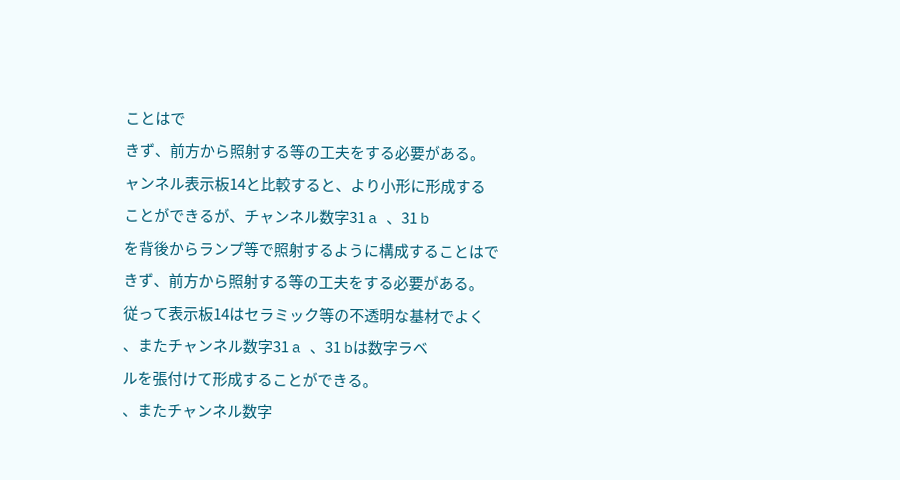ことはで
きず、前方から照射する等の工夫をする必要がある。
ャンネル表示板14と比較すると、より小形に形成する
ことができるが、チャンネル数字31 a 、31 b
を背後からランプ等で照射するように構成することはで
きず、前方から照射する等の工夫をする必要がある。
従って表示板14はセラミック等の不透明な基材でよく
、またチャンネル数字31 a 、31 bは数字ラベ
ルを張付けて形成することができる。
、またチャンネル数字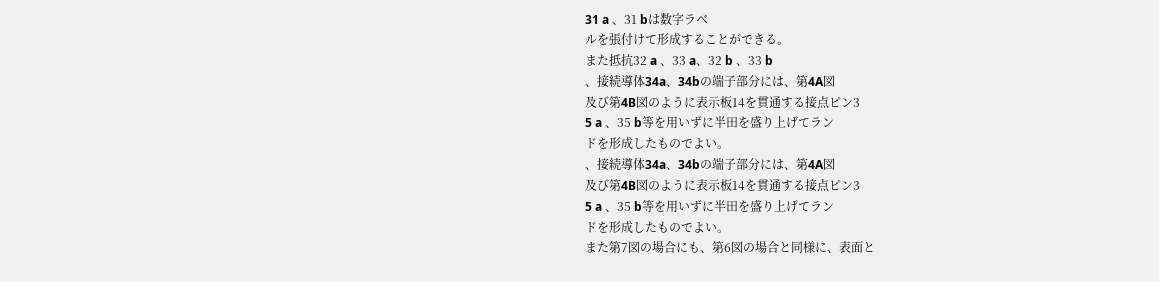31 a 、31 bは数字ラベ
ルを張付けて形成することができる。
また抵抗32 a 、33 a、32 b 、33 b
、接続導体34a、34bの端子部分には、第4A図
及び第4B図のように表示板14を貫通する接点ピン3
5 a 、35 b等を用いずに半田を盛り上げてラン
ドを形成したものでよい。
、接続導体34a、34bの端子部分には、第4A図
及び第4B図のように表示板14を貫通する接点ピン3
5 a 、35 b等を用いずに半田を盛り上げてラン
ドを形成したものでよい。
また第7図の場合にも、第6図の場合と同様に、表面と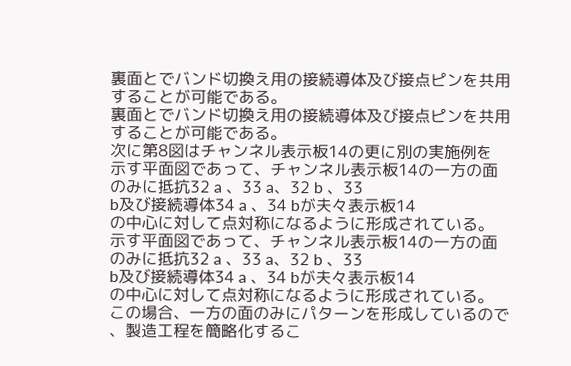裏面とでバンド切換え用の接続導体及び接点ピンを共用
することが可能である。
裏面とでバンド切換え用の接続導体及び接点ピンを共用
することが可能である。
次に第8図はチャンネル表示板14の更に別の実施例を
示す平面図であって、チャンネル表示板14の一方の面
のみに抵抗32 a 、33 a、32 b 、33
b及び接続導体34 a 、34 bが夫々表示板14
の中心に対して点対称になるように形成されている。
示す平面図であって、チャンネル表示板14の一方の面
のみに抵抗32 a 、33 a、32 b 、33
b及び接続導体34 a 、34 bが夫々表示板14
の中心に対して点対称になるように形成されている。
この場合、一方の面のみにパターンを形成しているので
、製造工程を簡略化するこ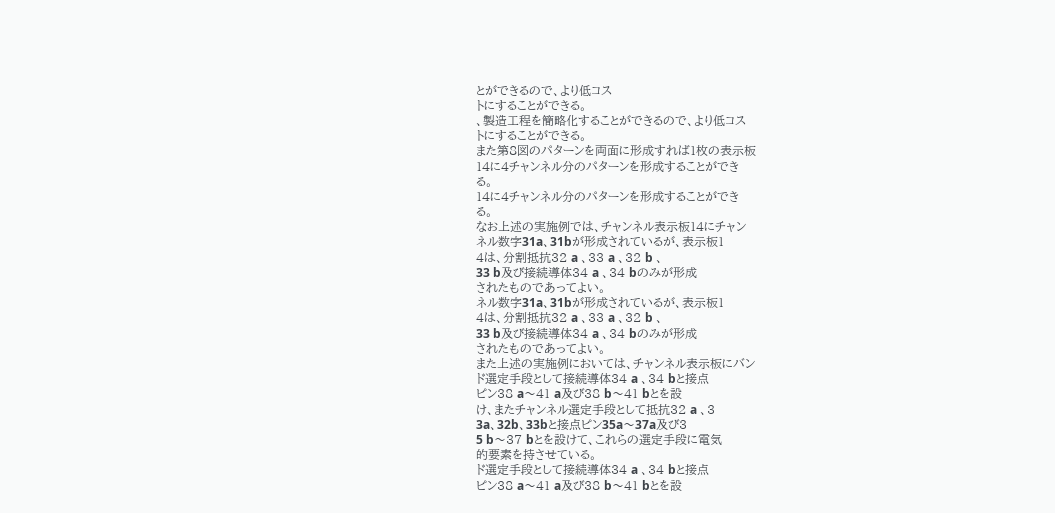とができるので、より低コス
トにすることができる。
、製造工程を簡略化することができるので、より低コス
トにすることができる。
また第8図のパターンを両面に形成すれば1枚の表示板
14に4チャンネル分のパターンを形成することができ
る。
14に4チャンネル分のパターンを形成することができ
る。
なお上述の実施例では、チャンネル表示板14にチャン
ネル数字31a、31bが形成されているが、表示板1
4は、分割抵抗32 a 、33 a 、32 b 、
33 b及び接続導体34 a 、34 bのみが形成
されたものであってよい。
ネル数字31a、31bが形成されているが、表示板1
4は、分割抵抗32 a 、33 a 、32 b 、
33 b及び接続導体34 a 、34 bのみが形成
されたものであってよい。
また上述の実施例においては、チャンネル表示板にバン
ド選定手段として接続導体34 a 、34 bと接点
ピン38 a〜41 a及び38 b〜41 bとを設
け、またチャンネル選定手段として抵抗32 a 、3
3a、32b、33bと接点ピン35a〜37a及び3
5 b〜37 bとを設けて、これらの選定手段に電気
的要素を持させている。
ド選定手段として接続導体34 a 、34 bと接点
ピン38 a〜41 a及び38 b〜41 bとを設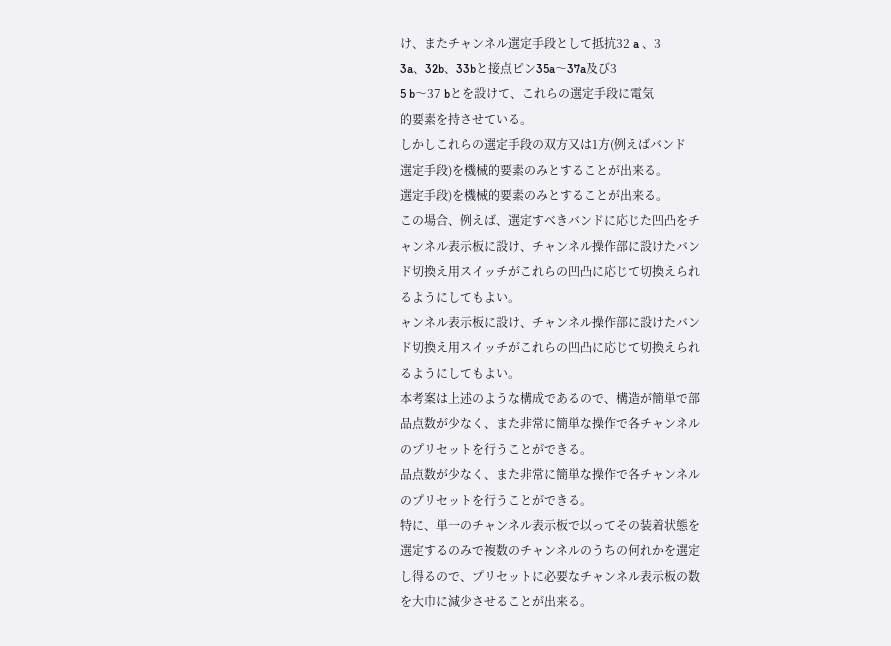け、またチャンネル選定手段として抵抗32 a 、3
3a、32b、33bと接点ピン35a〜37a及び3
5 b〜37 bとを設けて、これらの選定手段に電気
的要素を持させている。
しかしこれらの選定手段の双方又は1方(例えばバンド
選定手段)を機械的要素のみとすることが出来る。
選定手段)を機械的要素のみとすることが出来る。
この場合、例えば、選定すべきバンドに応じた凹凸をチ
ャンネル表示板に設け、チャンネル操作部に設けたバン
ド切換え用スイッチがこれらの凹凸に応じて切換えられ
るようにしてもよい。
ャンネル表示板に設け、チャンネル操作部に設けたバン
ド切換え用スイッチがこれらの凹凸に応じて切換えられ
るようにしてもよい。
本考案は上述のような構成であるので、構造が簡単で部
品点数が少なく、また非常に簡単な操作で各チャンネル
のプリセットを行うことができる。
品点数が少なく、また非常に簡単な操作で各チャンネル
のプリセットを行うことができる。
特に、単一のチャンネル表示板で以ってその装着状態を
選定するのみで複数のチャンネルのうちの何れかを選定
し得るので、プリセットに必要なチャンネル表示板の数
を大巾に減少させることが出来る。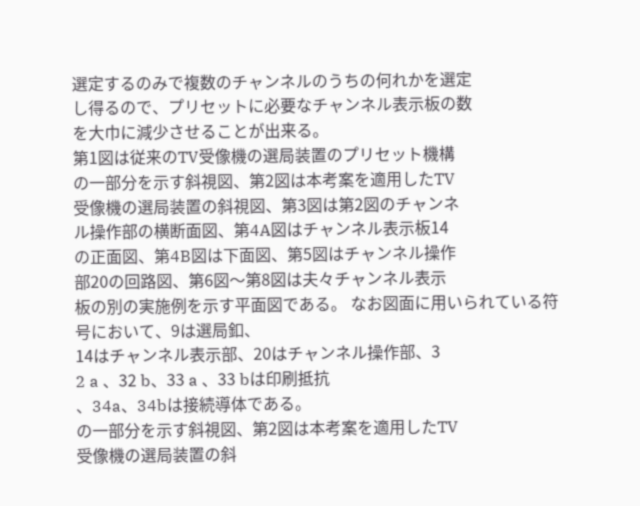選定するのみで複数のチャンネルのうちの何れかを選定
し得るので、プリセットに必要なチャンネル表示板の数
を大巾に減少させることが出来る。
第1図は従来のTV受像機の選局装置のプリセット機構
の一部分を示す斜視図、第2図は本考案を適用したTV
受像機の選局装置の斜視図、第3図は第2図のチャンネ
ル操作部の横断面図、第4A図はチャンネル表示板14
の正面図、第4B図は下面図、第5図はチャンネル操作
部20の回路図、第6図〜第8図は夫々チャンネル表示
板の別の実施例を示す平面図である。 なお図面に用いられている符号において、9は選局釦、
14はチャンネル表示部、20はチャンネル操作部、3
2 a 、32 b、33 a 、33 bは印刷抵抗
、34a、34bは接続導体である。
の一部分を示す斜視図、第2図は本考案を適用したTV
受像機の選局装置の斜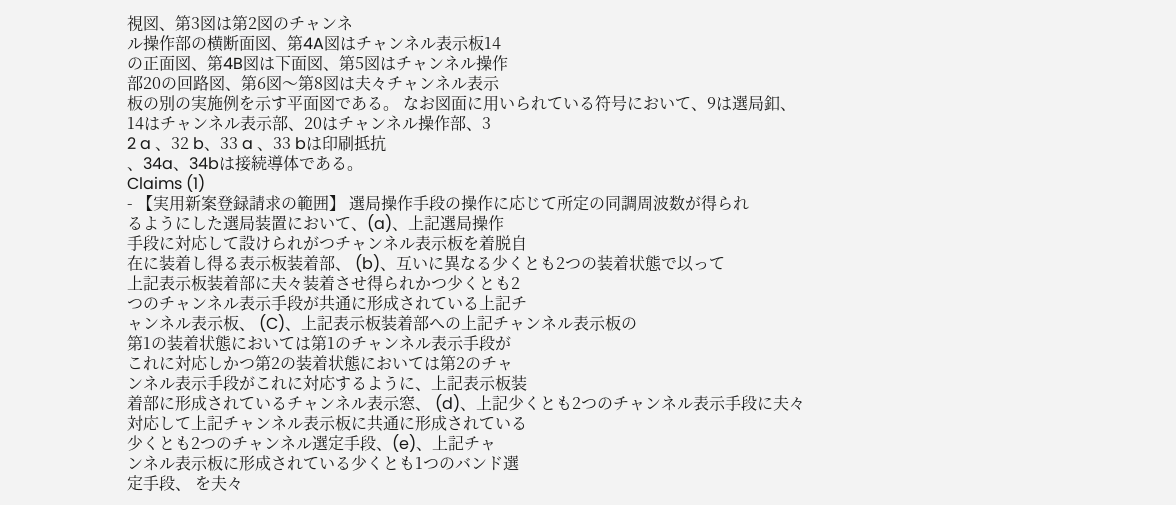視図、第3図は第2図のチャンネ
ル操作部の横断面図、第4A図はチャンネル表示板14
の正面図、第4B図は下面図、第5図はチャンネル操作
部20の回路図、第6図〜第8図は夫々チャンネル表示
板の別の実施例を示す平面図である。 なお図面に用いられている符号において、9は選局釦、
14はチャンネル表示部、20はチャンネル操作部、3
2 a 、32 b、33 a 、33 bは印刷抵抗
、34a、34bは接続導体である。
Claims (1)
- 【実用新案登録請求の範囲】 選局操作手段の操作に応じて所定の同調周波数が得られ
るようにした選局装置において、(a)、上記選局操作
手段に対応して設けられがつチャンネル表示板を着脱自
在に装着し得る表示板装着部、 (b)、互いに異なる少くとも2つの装着状態で以って
上記表示板装着部に夫々装着させ得られかつ少くとも2
つのチャンネル表示手段が共通に形成されている上記チ
ャンネル表示板、 (C)、上記表示板装着部への上記チャンネル表示板の
第1の装着状態においては第1のチャンネル表示手段が
これに対応しかつ第2の装着状態においては第2のチャ
ンネル表示手段がこれに対応するように、上記表示板装
着部に形成されているチャンネル表示窓、 (d)、上記少くとも2つのチャンネル表示手段に夫々
対応して上記チャンネル表示板に共通に形成されている
少くとも2つのチャンネル選定手段、(e)、上記チャ
ンネル表示板に形成されている少くとも1つのバンド選
定手段、 を夫々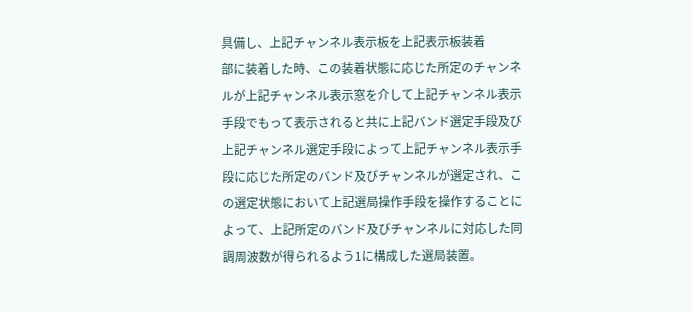具備し、上記チャンネル表示板を上記表示板装着
部に装着した時、この装着状態に応じた所定のチャンネ
ルが上記チャンネル表示窓を介して上記チャンネル表示
手段でもって表示されると共に上記バンド選定手段及び
上記チャンネル選定手段によって上記チャンネル表示手
段に応じた所定のバンド及びチャンネルが選定され、こ
の選定状態において上記選局操作手段を操作することに
よって、上記所定のバンド及びチャンネルに対応した同
調周波数が得られるよう1に構成した選局装置。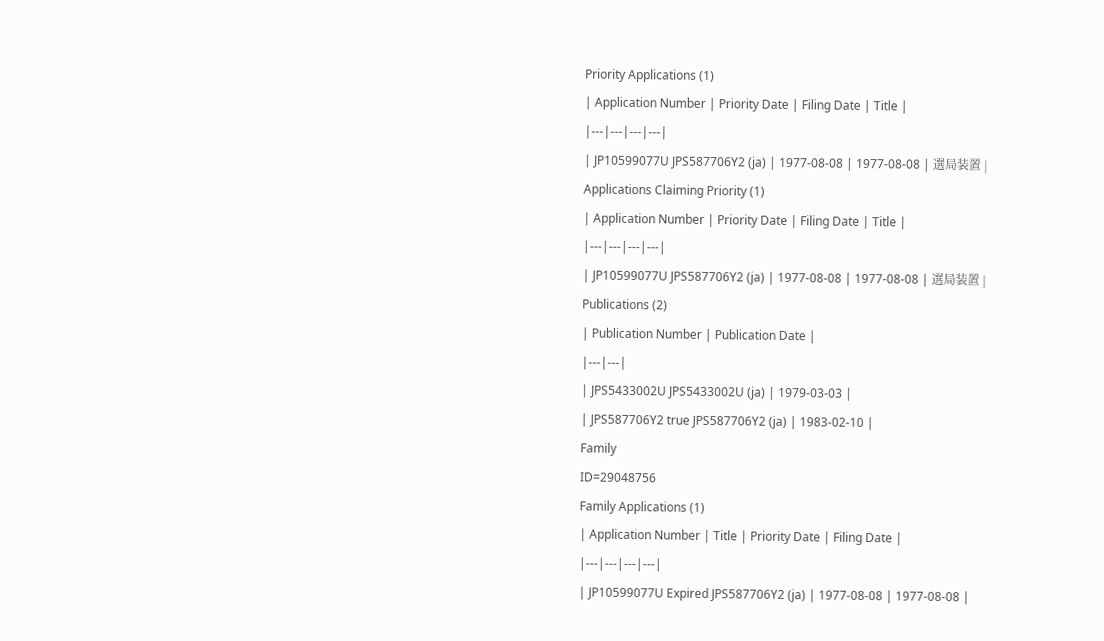Priority Applications (1)
| Application Number | Priority Date | Filing Date | Title |
|---|---|---|---|
| JP10599077U JPS587706Y2 (ja) | 1977-08-08 | 1977-08-08 | 選局装置 |
Applications Claiming Priority (1)
| Application Number | Priority Date | Filing Date | Title |
|---|---|---|---|
| JP10599077U JPS587706Y2 (ja) | 1977-08-08 | 1977-08-08 | 選局装置 |
Publications (2)
| Publication Number | Publication Date |
|---|---|
| JPS5433002U JPS5433002U (ja) | 1979-03-03 |
| JPS587706Y2 true JPS587706Y2 (ja) | 1983-02-10 |
Family
ID=29048756
Family Applications (1)
| Application Number | Title | Priority Date | Filing Date |
|---|---|---|---|
| JP10599077U Expired JPS587706Y2 (ja) | 1977-08-08 | 1977-08-08 |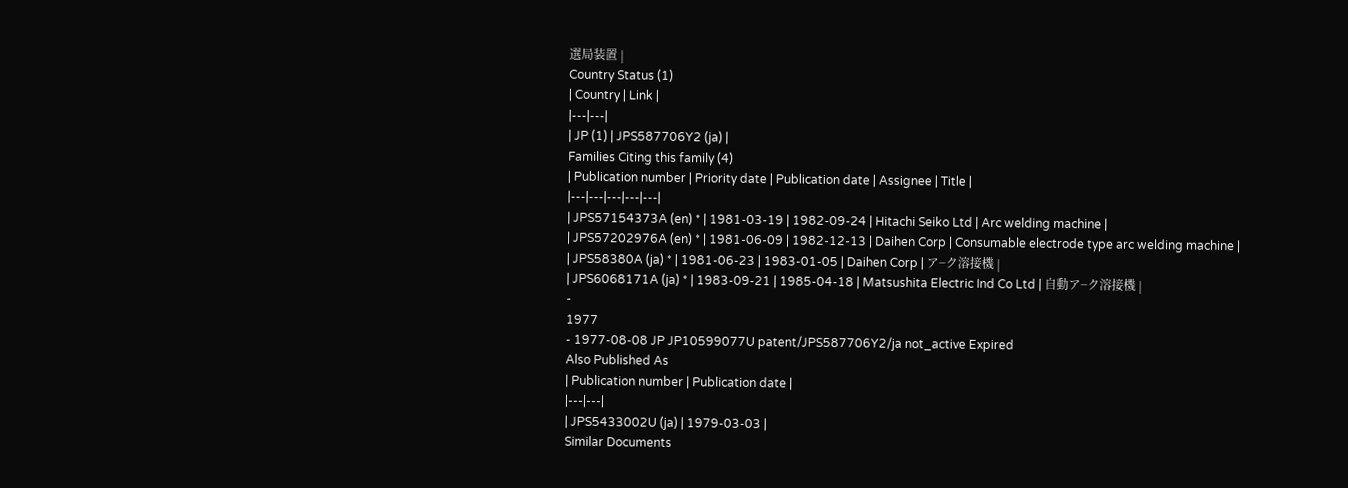選局装置 |
Country Status (1)
| Country | Link |
|---|---|
| JP (1) | JPS587706Y2 (ja) |
Families Citing this family (4)
| Publication number | Priority date | Publication date | Assignee | Title |
|---|---|---|---|---|
| JPS57154373A (en) * | 1981-03-19 | 1982-09-24 | Hitachi Seiko Ltd | Arc welding machine |
| JPS57202976A (en) * | 1981-06-09 | 1982-12-13 | Daihen Corp | Consumable electrode type arc welding machine |
| JPS58380A (ja) * | 1981-06-23 | 1983-01-05 | Daihen Corp | ア−ク溶接機 |
| JPS6068171A (ja) * | 1983-09-21 | 1985-04-18 | Matsushita Electric Ind Co Ltd | 自動ア−ク溶接機 |
-
1977
- 1977-08-08 JP JP10599077U patent/JPS587706Y2/ja not_active Expired
Also Published As
| Publication number | Publication date |
|---|---|
| JPS5433002U (ja) | 1979-03-03 |
Similar Documents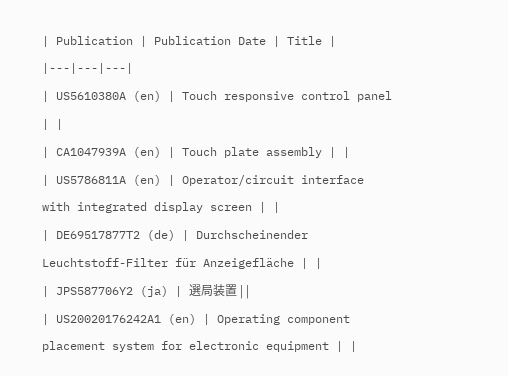| Publication | Publication Date | Title |
|---|---|---|
| US5610380A (en) | Touch responsive control panel | |
| CA1047939A (en) | Touch plate assembly | |
| US5786811A (en) | Operator/circuit interface with integrated display screen | |
| DE69517877T2 (de) | Durchscheinender Leuchtstoff-Filter für Anzeigefläche | |
| JPS587706Y2 (ja) | 選局装置 | |
| US20020176242A1 (en) | Operating component placement system for electronic equipment | |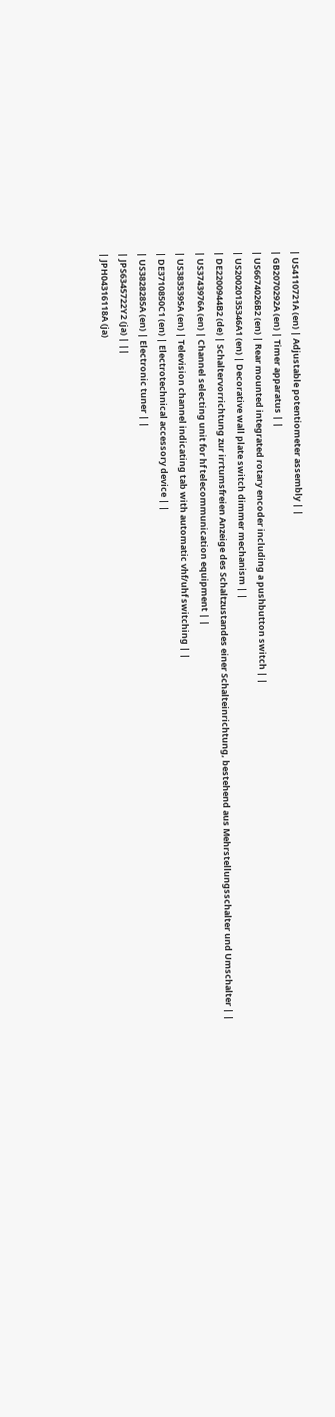| US4110721A (en) | Adjustable potentiometer assembly | |
| GB2070292A (en) | Timer apparatus | |
| US6674026B2 (en) | Rear mounted integrated rotary encoder including a pushbutton switch | |
| US20020135346A1 (en) | Decorative wall plate switch dimmer mechanism | |
| DE2200944B2 (de) | Schaltervorrichtung zur irrtumsfreien Anzeige des Schaltzustandes einer Schalteinrichtung, bestehend aus Mehrstellungsschalter und Umschalter | |
| US3743976A (en) | Channel selecting unit for hf telecommunication equipment | |
| US3835395A (en) | Television channel indicating tab with automatic vhf/uhf switching | |
| DE3710850C1 (en) | Electrotechnical accessory device | |
| US3828285A (en) | Electronic tuner | |
| JPS6345722Y2 (ja) | ||
| JPH04316118A (ja)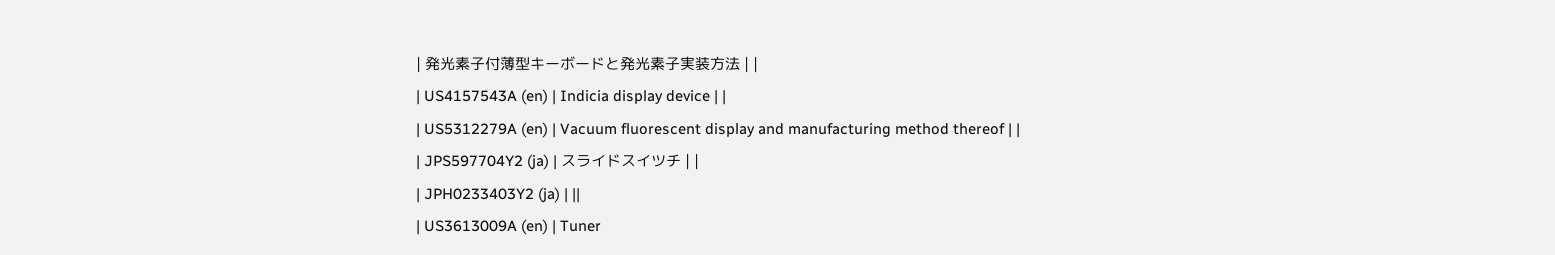| 発光素子付薄型キーボードと発光素子実装方法 | |
| US4157543A (en) | Indicia display device | |
| US5312279A (en) | Vacuum fluorescent display and manufacturing method thereof | |
| JPS597704Y2 (ja) | スライドスイツチ | |
| JPH0233403Y2 (ja) | ||
| US3613009A (en) | Tuner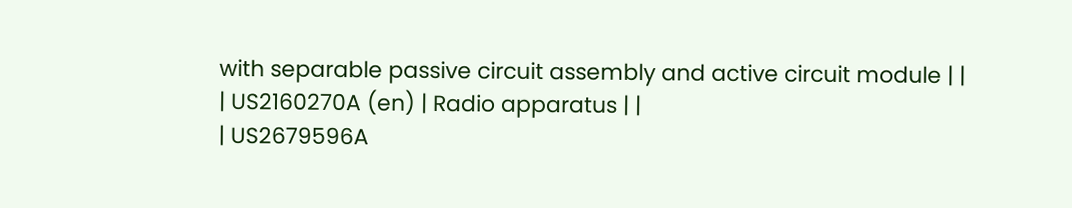with separable passive circuit assembly and active circuit module | |
| US2160270A (en) | Radio apparatus | |
| US2679596A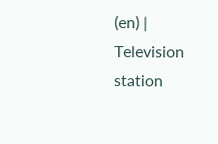(en) | Television station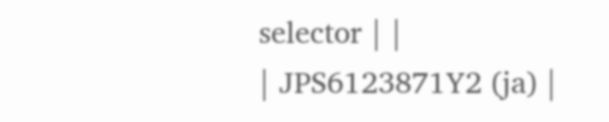selector | |
| JPS6123871Y2 (ja) |